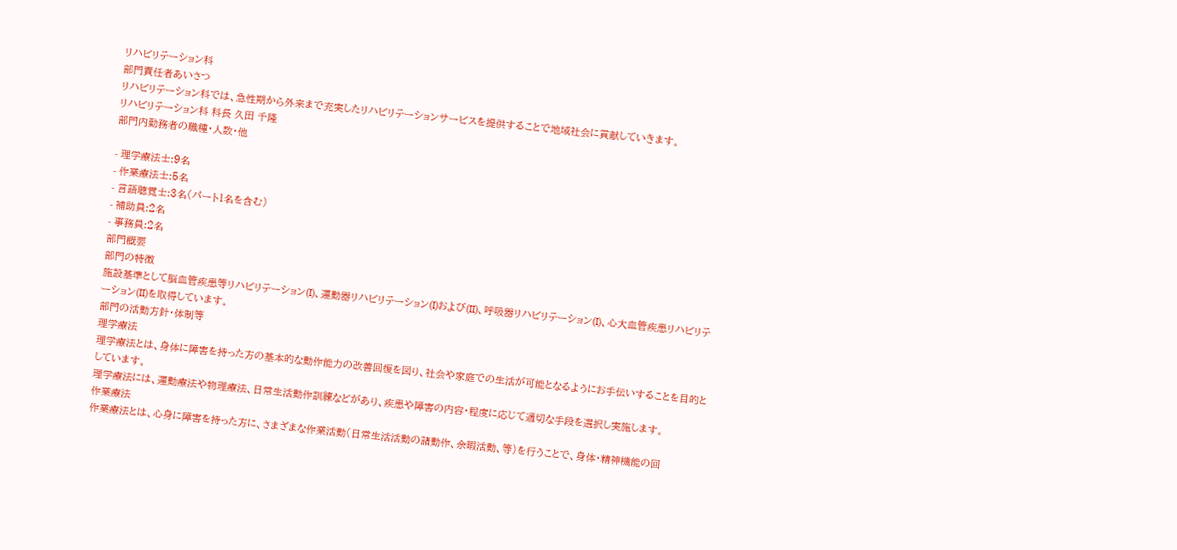リハビリテーション科
部門責任者あいさつ
リハビリテーション科では、急性期から外来まで充実したリハビリテーションサービスを提供することで地域社会に貢献していきます。
リハビリテーション科 科長 久田 千隆
部門内勤務者の職種・人数・他

- 理学療法士:9名
- 作業療法士:5名
- 言語聴覚士:3名(パート1名を含む)
- 補助員:2名
- 事務員:2名
部門概要
部門の特徴
施設基準として脳血管疾患等リハビリテーション(I)、運動器リハビリテーション(I)および(II)、呼吸器リハビリテーション(I)、心大血管疾患リハビリテーション(II)を取得しています。
部門の活動方針・体制等
理学療法
理学療法とは、身体に障害を持った方の基本的な動作能力の改善回復を図り、社会や家庭での生活が可能となるようにお手伝いすることを目的としています。
理学療法には、運動療法や物理療法、日常生活動作訓練などがあり、疾患や障害の内容・程度に応じて適切な手段を選択し実施します。
作業療法
作業療法とは、心身に障害を持った方に、さまざまな作業活動(日常生活活動の諸動作、余暇活動、等)を行うことで、身体・精神機能の回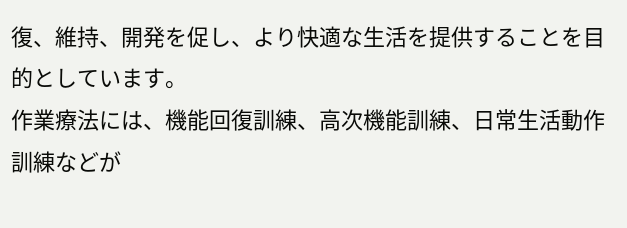復、維持、開発を促し、より快適な生活を提供することを目的としています。
作業療法には、機能回復訓練、高次機能訓練、日常生活動作訓練などが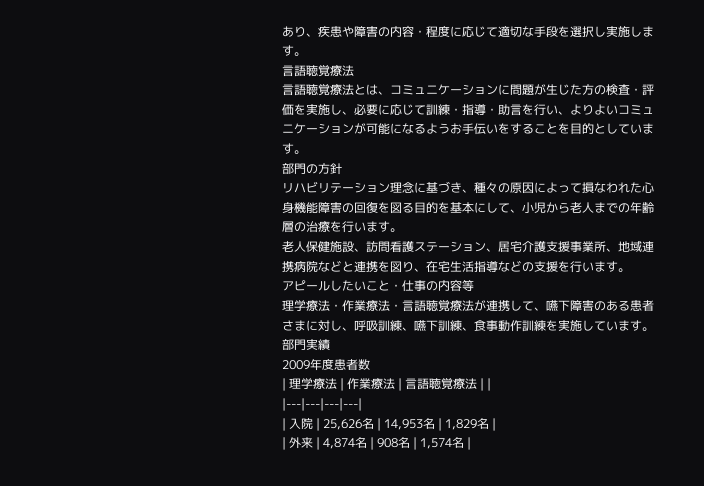あり、疾患や障害の内容・程度に応じて適切な手段を選択し実施します。
言語聴覚療法
言語聴覚療法とは、コミュニケーションに問題が生じた方の検査・評価を実施し、必要に応じて訓練・指導・助言を行い、よりよいコミュニケーションが可能になるようお手伝いをすることを目的としています。
部門の方針
リハビリテーション理念に基づき、種々の原因によって損なわれた心身機能障害の回復を図る目的を基本にして、小児から老人までの年齢層の治療を行います。
老人保健施設、訪問看護ステーション、居宅介護支援事業所、地域連携病院などと連携を図り、在宅生活指導などの支援を行います。
アピールしたいこと・仕事の内容等
理学療法・作業療法・言語聴覚療法が連携して、嚥下障害のある患者さまに対し、呼吸訓練、嚥下訓練、食事動作訓練を実施しています。
部門実績
2009年度患者数
| 理学療法 | 作業療法 | 言語聴覚療法 | |
|---|---|---|---|
| 入院 | 25,626名 | 14,953名 | 1,829名 |
| 外来 | 4,874名 | 908名 | 1,574名 |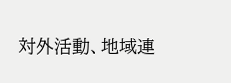対外活動、地域連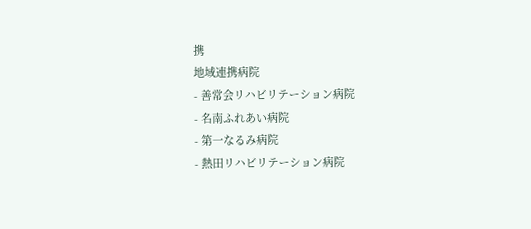携
地域連携病院
- 善常会リハビリテーション病院
- 名南ふれあい病院
- 第一なるみ病院
- 熱田リハビリテーション病院